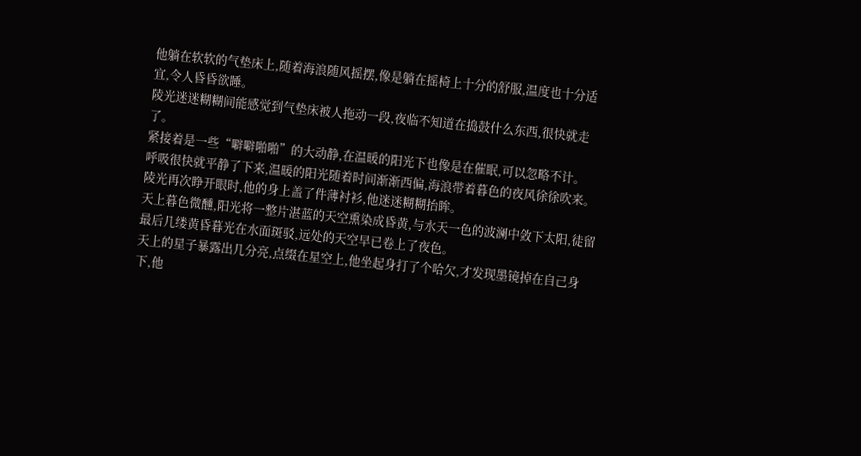他躺在软软的气垫床上,随着海浪随风摇摆,像是躺在摇椅上十分的舒服,温度也十分适宜,令人昏昏欲睡。
陵光迷迷糊糊间能感觉到气垫床被人拖动一段,夜临不知道在捣鼓什么东西,很快就走了。
紧接着是一些“噼噼啪啪”的大动静,在温暖的阳光下也像是在催眠,可以忽略不计。
呼吸很快就平静了下来,温暖的阳光随着时间渐渐西偏,海浪带着暮色的夜风徐徐吹来。
陵光再次睁开眼时,他的身上盖了件薄衬衫,他迷迷糊糊抬眸。
天上暮色微醺,阳光将一整片湛蓝的天空熏染成昏黄,与水天一色的波澜中敛下太阳,徒留最后几缕黄昏暮光在水面斑驳,远处的天空早已卷上了夜色。
天上的星子暴露出几分亮,点缀在星空上,他坐起身打了个哈欠,才发现墨镜掉在自己身下,他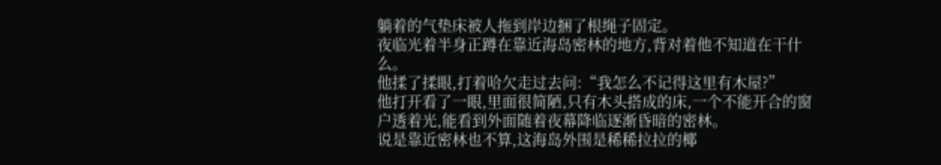躺着的气垫床被人拖到岸边捆了根绳子固定。
夜临光着半身正蹲在靠近海岛密林的地方,背对着他不知道在干什么。
他揉了揉眼,打着哈欠走过去问:“我怎么不记得这里有木屋?”
他打开看了一眼,里面很简陋,只有木头搭成的床,一个不能开合的窗户透着光,能看到外面随着夜幕降临逐渐昏暗的密林。
说是靠近密林也不算,这海岛外围是稀稀拉拉的椰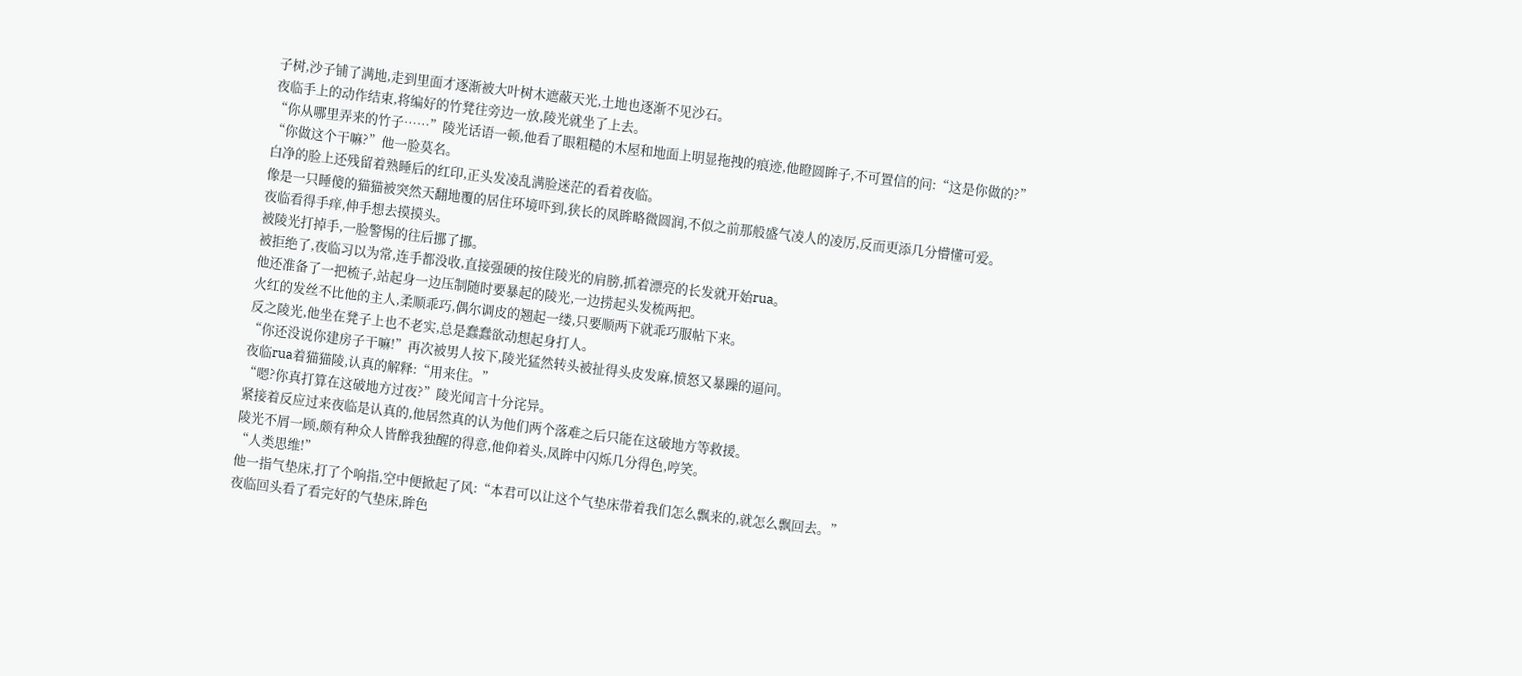子树,沙子铺了满地,走到里面才逐渐被大叶树木遮蔽天光,土地也逐渐不见沙石。
夜临手上的动作结束,将编好的竹凳往旁边一放,陵光就坐了上去。
“你从哪里弄来的竹子……”陵光话语一顿,他看了眼粗糙的木屋和地面上明显拖拽的痕迹,他瞪圆眸子,不可置信的问:“这是你做的?”
“你做这个干嘛?”他一脸莫名。
白净的脸上还残留着熟睡后的红印,正头发凌乱满脸迷茫的看着夜临。
像是一只睡傻的猫猫被突然天翻地覆的居住环境吓到,狭长的凤眸略微圆润,不似之前那般盛气凌人的凌厉,反而更添几分懵懂可爱。
夜临看得手痒,伸手想去摸摸头。
被陵光打掉手,一脸警惕的往后挪了挪。
被拒绝了,夜临习以为常,连手都没收,直接强硬的按住陵光的肩膀,抓着漂亮的长发就开始rua。
他还准备了一把梳子,站起身一边压制随时要暴起的陵光,一边捞起头发梳两把。
火红的发丝不比他的主人,柔顺乖巧,偶尔调皮的翘起一缕,只要顺两下就乖巧服帖下来。
反之陵光,他坐在凳子上也不老实,总是蠢蠢欲动想起身打人。
“你还没说你建房子干嘛!”再次被男人按下,陵光猛然转头被扯得头皮发麻,愤怒又暴躁的逼问。
夜临rua着猫猫陵,认真的解释:“用来住。”
“嗯?你真打算在这破地方过夜?”陵光闻言十分诧异。
紧接着反应过来夜临是认真的,他居然真的认为他们两个落难之后只能在这破地方等救援。
陵光不屑一顾,颇有种众人皆醉我独醒的得意,他仰着头,凤眸中闪烁几分得色,哼笑。
“人类思维!”
他一指气垫床,打了个响指,空中便掀起了风:“本君可以让这个气垫床带着我们怎么飘来的,就怎么飘回去。”
夜临回头看了看完好的气垫床,眸色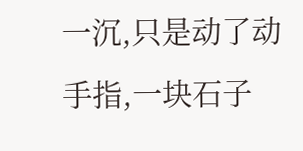一沉,只是动了动手指,一块石子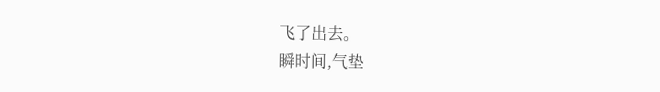飞了出去。
瞬时间,气垫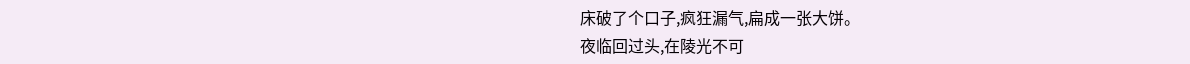床破了个口子,疯狂漏气,扁成一张大饼。
夜临回过头,在陵光不可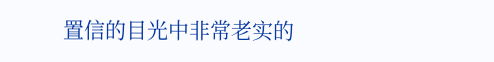置信的目光中非常老实的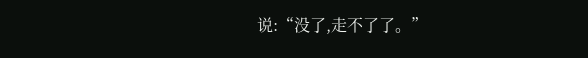说:“没了,走不了了。”